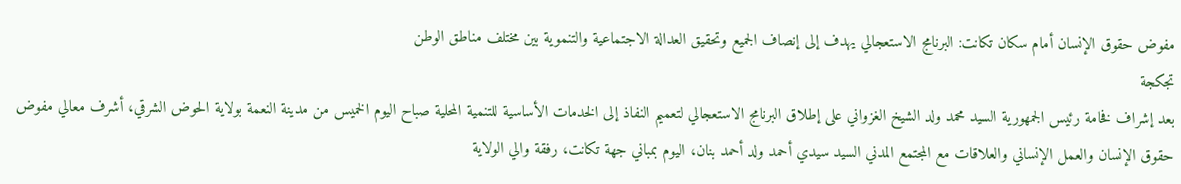مفوض حقوق الإنسان أمام سكان تكانت: البرنامج الاستعجالي يهدف إلى إنصاف الجميع وتحقيق العدالة الاجتماعية والتنموية بين مختلف مناطق الوطن
تجكجة
بعد إشراف فخامة رئيس الجمهورية السيد محمد ولد الشيخ الغزواني على إطلاق البرنامج الاستعجالي لتعميم النفاذ إلى الخدمات الأساسية للتنمية المحلية صباح اليوم الخميس من مدينة النعمة بولاية الحوض الشرقي، أشرف معالي مفوض حقوق الإنسان والعمل الإنساني والعلاقات مع المجتمع المدني السيد سيدي أحمد ولد أحمد بنان، اليوم بمباني جهة تكانت، رفقة والي الولاية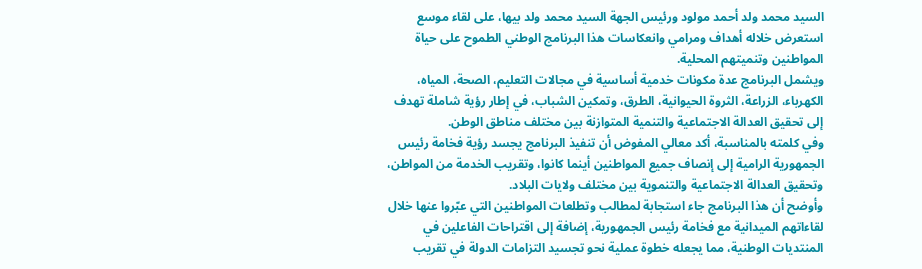السيد محمد ولد أحمد مولود ورئيس الجهة السيد محمد ولد بيها، على لقاء موسع استعرض خلاله أهداف ومرامي وانعكاسات هذا البرنامج الوطني الطموح على حياة المواطنين وتنميتهم المحلية.
ويشمل البرنامج عدة مكونات خدمية أساسية في مجالات التعليم، الصحة، المياه، الكهرباء، الزراعة، الثروة الحيوانية، الطرق، وتمكين الشباب، في إطار رؤية شاملة تهدف إلى تحقيق العدالة الاجتماعية والتنمية المتوازنة بين مختلف مناطق الوطن.
وفي كلمته بالمناسبة، أكد معالي المفوض أن تنفيذ البرنامج يجسد رؤية فخامة رئيس الجمهورية الرامية إلى إنصاف جميع المواطنين أينما كانوا، وتقريب الخدمة من المواطن، وتحقيق العدالة الاجتماعية والتنموية بين مختلف ولايات البلاد.
وأوضح أن هذا البرنامج جاء استجابة لمطالب وتطلعات المواطنين التي عبّروا عنها خلال لقاءاتهم الميدانية مع فخامة رئيس الجمهورية، إضافة إلى اقتراحات الفاعلين في المنتديات الوطنية، مما يجعله خطوة عملية نحو تجسيد التزامات الدولة في تقريب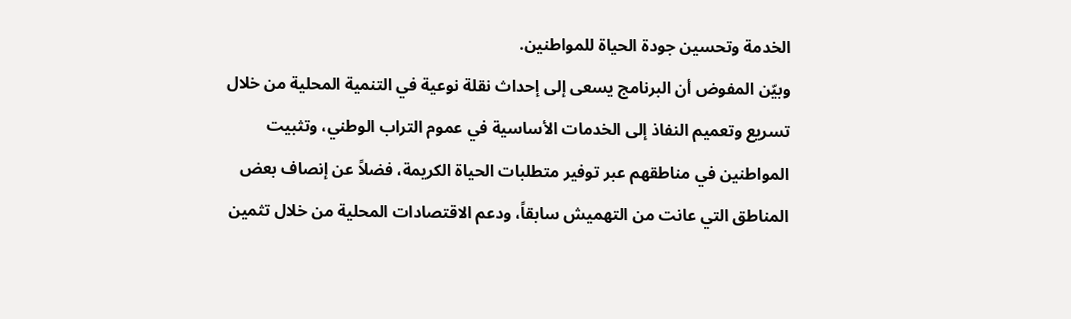الخدمة وتحسين جودة الحياة للمواطنين.
وبيّن المفوض أن البرنامج يسعى إلى إحداث نقلة نوعية في التنمية المحلية من خلال تسريع وتعميم النفاذ إلى الخدمات الأساسية في عموم التراب الوطني، وتثبيت المواطنين في مناطقهم عبر توفير متطلبات الحياة الكريمة، فضلاً عن إنصاف بعض المناطق التي عانت من التهميش سابقاً، ودعم الاقتصادات المحلية من خلال تثمين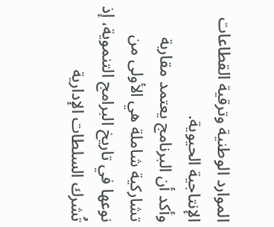الموارد الوطنية وترقية القطاعات الإنتاجية الحيوية.
وأكد أن البرنامج يعتمد مقاربة تشاركية شاملة هي الأولى من نوعها في تاريخ البرامج التنموية، إذ تُشرك السلطات الإدارية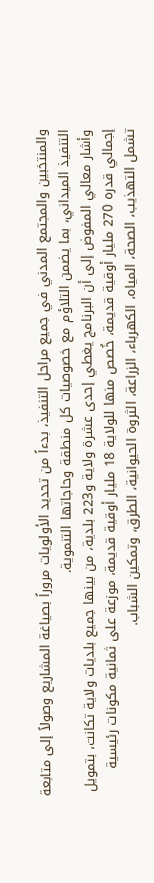والمنتخبين والمجتمع المدني في جميع مراحل التنفيذ، بدءاً من تحديد الأولويات مروراً بصياغة المشاريع وصولاً إلى متابعة التنفيذ الميداني، بما يضمن التلاؤم مع خصوصيات كل منطقة وحاجاتها التنموية.
وأشار معالي المفوض إلى أن البرنامج يغطي إحدى عشرة ولاية و223 بلدية، من بينها جميع بلديات ولاية تكانت، بتمويل إجمالي قدره 270 مليار أوقية قديمة، خُصص منها للولاية 18 مليار أوقية قديمة، موزعة على ثمانية مكونات رئيسية تشمل التهذيب، الصحة، المياه، الكهرباء، الزراعة، الثروة الحيوانية، الطرق، وتمكين الشباب.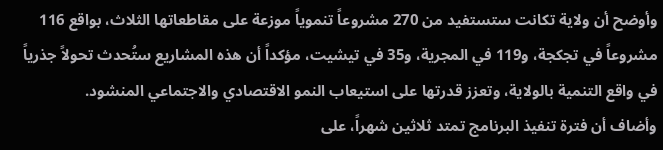وأوضح أن ولاية تكانت ستستفيد من 270 مشروعاً تنموياً موزعة على مقاطعاتها الثلاث، بواقع 116 مشروعاً في تجكجة، و119 في المجرية، و35 في تيشيت، مؤكداً أن هذه المشاريع ستُحدث تحولاً جذرياً في واقع التنمية بالولاية، وتعزز قدرتها على استيعاب النمو الاقتصادي والاجتماعي المنشود.
وأضاف أن فترة تنفيذ البرنامج تمتد ثلاثين شهراً، على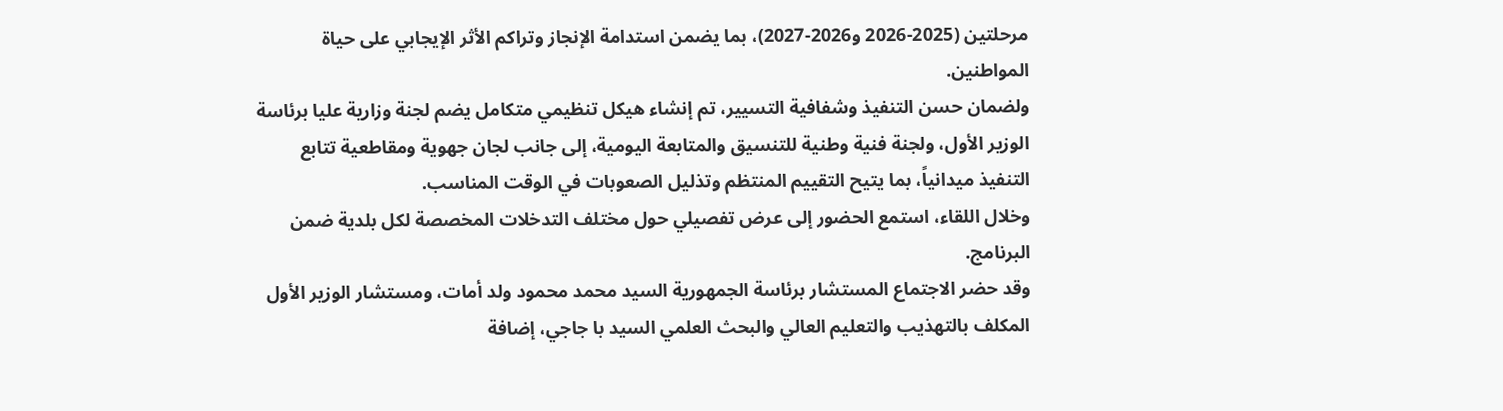مرحلتين (2025-2026 و2026-2027)، بما يضمن استدامة الإنجاز وتراكم الأثر الإيجابي على حياة المواطنين.
ولضمان حسن التنفيذ وشفافية التسيير، تم إنشاء هيكل تنظيمي متكامل يضم لجنة وزارية عليا برئاسة الوزير الأول، ولجنة فنية وطنية للتنسيق والمتابعة اليومية، إلى جانب لجان جهوية ومقاطعية تتابع التنفيذ ميدانياً، بما يتيح التقييم المنتظم وتذليل الصعوبات في الوقت المناسب.
وخلال اللقاء، استمع الحضور إلى عرض تفصيلي حول مختلف التدخلات المخصصة لكل بلدية ضمن البرنامج.
وقد حضر الاجتماع المستشار برئاسة الجمهورية السيد محمد محمود ولد أمات، ومستشار الوزير الأول المكلف بالتهذيب والتعليم العالي والبحث العلمي السيد با جاجي، إضافة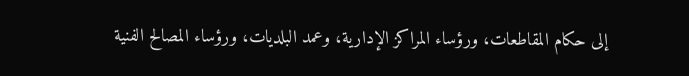إلى حكام المقاطعات، ورؤساء المراكز الإدارية، وعمد البلديات، ورؤساء المصالح الفنية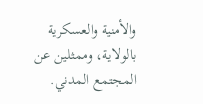والأمنية والعسكرية بالولاية، وممثلين عن المجتمع المدني.